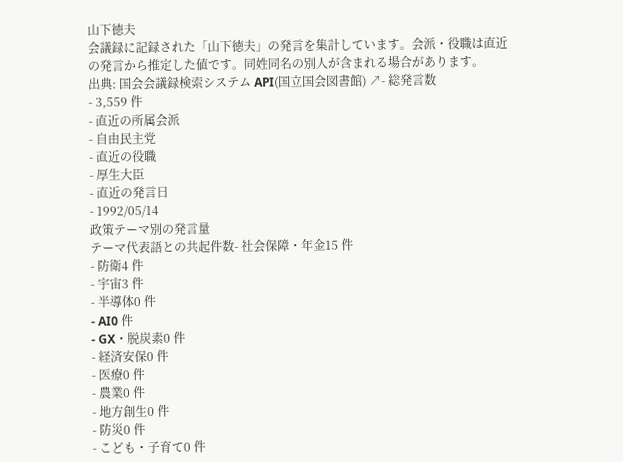山下徳夫
会議録に記録された「山下徳夫」の発言を集計しています。会派・役職は直近の発言から推定した値です。同姓同名の別人が含まれる場合があります。
出典: 国会会議録検索システム API(国立国会図書館) ↗- 総発言数
- 3,559 件
- 直近の所属会派
- 自由民主党
- 直近の役職
- 厚生大臣
- 直近の発言日
- 1992/05/14
政策テーマ別の発言量
テーマ代表語との共起件数- 社会保障・年金15 件
- 防衛4 件
- 宇宙3 件
- 半導体0 件
- AI0 件
- GX・脱炭素0 件
- 経済安保0 件
- 医療0 件
- 農業0 件
- 地方創生0 件
- 防災0 件
- こども・子育て0 件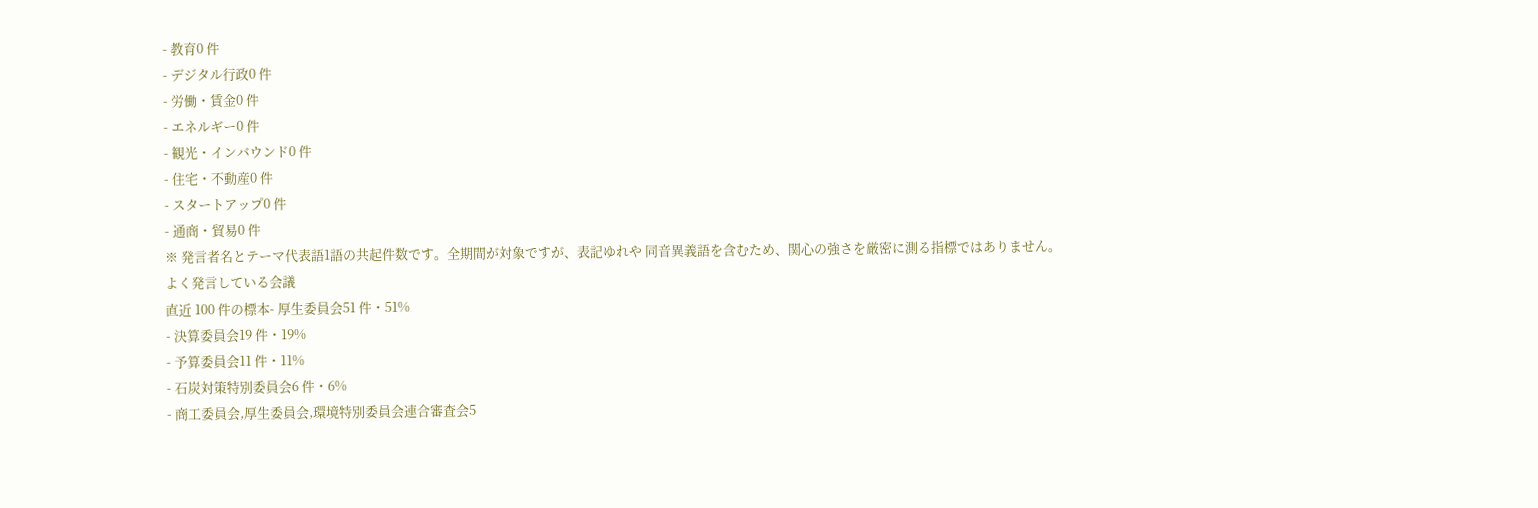- 教育0 件
- デジタル行政0 件
- 労働・賃金0 件
- エネルギー0 件
- 観光・インバウンド0 件
- 住宅・不動産0 件
- スタートアップ0 件
- 通商・貿易0 件
※ 発言者名とテーマ代表語1語の共起件数です。全期間が対象ですが、表記ゆれや 同音異義語を含むため、関心の強さを厳密に測る指標ではありません。
よく発言している会議
直近 100 件の標本- 厚生委員会51 件・51%
- 決算委員会19 件・19%
- 予算委員会11 件・11%
- 石炭対策特別委員会6 件・6%
- 商工委員会,厚生委員会,環境特別委員会連合審査会5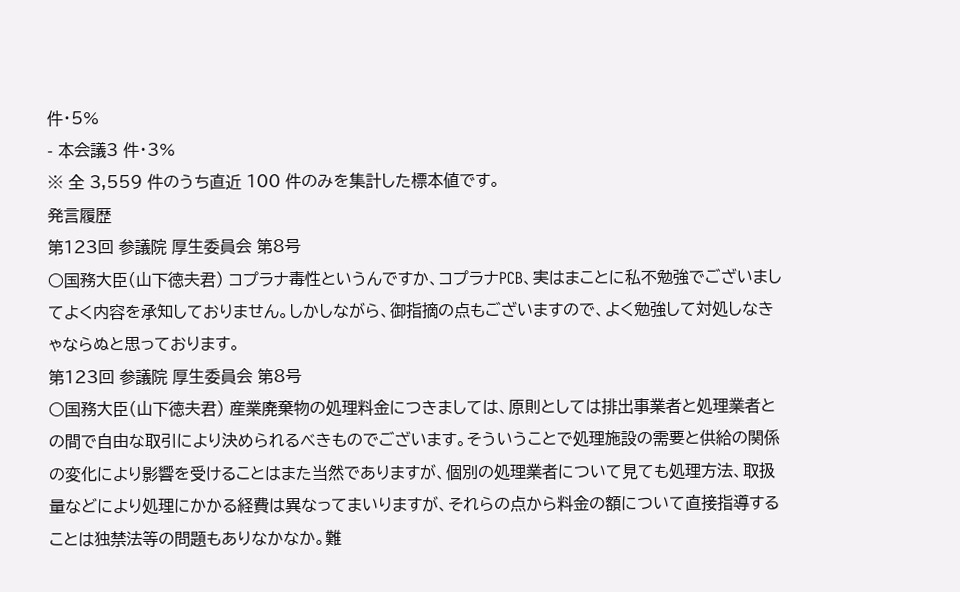件・5%
- 本会議3 件・3%
※ 全 3,559 件のうち直近 100 件のみを集計した標本値です。
発言履歴
第123回 参議院 厚生委員会 第8号
○国務大臣(山下徳夫君) コプラナ毒性というんですか、コプラナPCB、実はまことに私不勉強でございましてよく内容を承知しておりません。しかしながら、御指摘の点もございますので、よく勉強して対処しなきゃならぬと思っております。
第123回 参議院 厚生委員会 第8号
○国務大臣(山下徳夫君) 産業廃棄物の処理料金につきましては、原則としては排出事業者と処理業者との間で自由な取引により決められるべきものでございます。そういうことで処理施設の需要と供給の関係の変化により影響を受けることはまた当然でありますが、個別の処理業者について見ても処理方法、取扱量などにより処理にかかる経費は異なってまいりますが、それらの点から料金の額について直接指導することは独禁法等の問題もありなかなか。難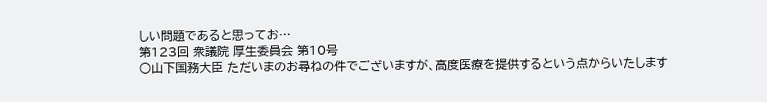しい問題であると思ってお…
第123回 衆議院 厚生委員会 第10号
○山下国務大臣 ただいまのお尋ねの件でございますが、高度医療を提供するという点からいたします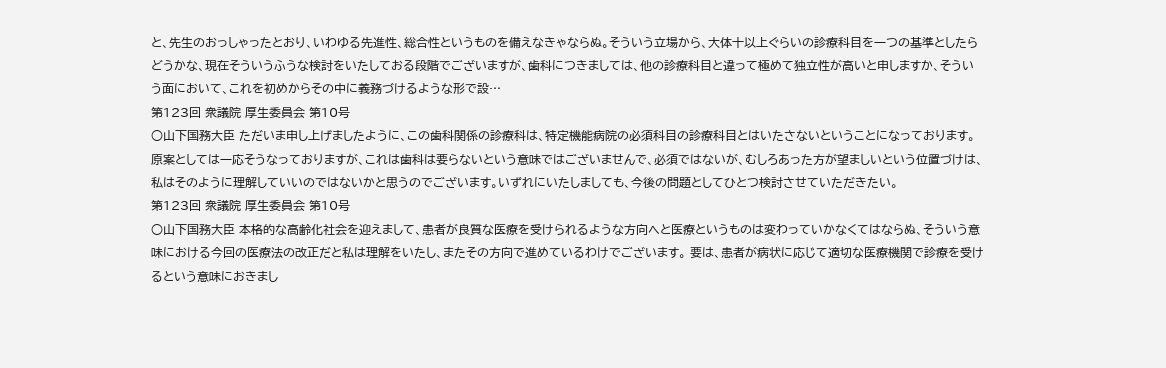と、先生のおっしゃったとおり、いわゆる先進性、総合性というものを備えなきゃならぬ。そういう立場から、大体十以上ぐらいの診療科目を一つの基準としたらどうかな、現在そういうふうな検討をいたしておる段階でございますが、歯科につきましては、他の診療科目と違って極めて独立性が高いと申しますか、そういう面において、これを初めからその中に義務づけるような形で設…
第123回 衆議院 厚生委員会 第10号
○山下国務大臣 ただいま申し上げましたように、この歯科関係の診療科は、特定機能病院の必須科目の診療科目とはいたさないということになっております。原案としては一応そうなっておりますが、これは歯科は要らないという意味ではございませんで、必須ではないが、むしろあった方が望ましいという位置づけは、私はそのように理解していいのではないかと思うのでございます。いずれにいたしましても、今後の問題としてひとつ検討させていただきたい。
第123回 衆議院 厚生委員会 第10号
○山下国務大臣 本格的な高齢化社会を迎えまして、患者が良質な医療を受けられるような方向へと医療というものは変わっていかなくてはならぬ、そういう意味における今回の医療法の改正だと私は理解をいたし、またその方向で進めているわけでございます。 要は、患者が病状に応じて適切な医療機関で診療を受けるという意味におきまし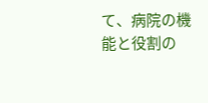て、病院の機能と役割の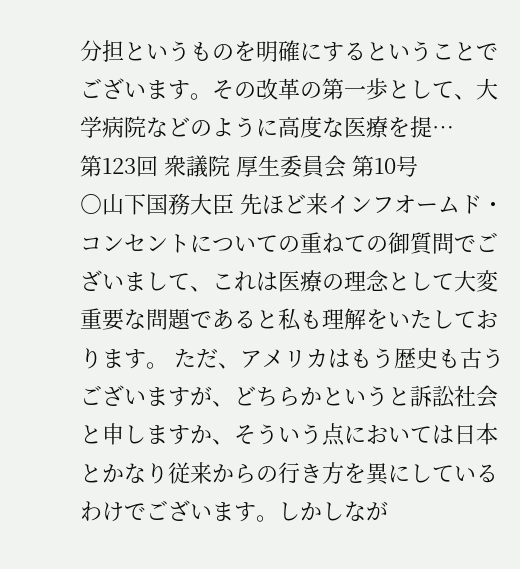分担というものを明確にするということでございます。その改革の第一歩として、大学病院などのように高度な医療を提…
第123回 衆議院 厚生委員会 第10号
○山下国務大臣 先ほど来インフオームド・コンセントについての重ねての御質問でございまして、これは医療の理念として大変重要な問題であると私も理解をいたしております。 ただ、アメリカはもう歴史も古うございますが、どちらかというと訴訟社会と申しますか、そういう点においては日本とかなり従来からの行き方を異にしているわけでございます。しかしなが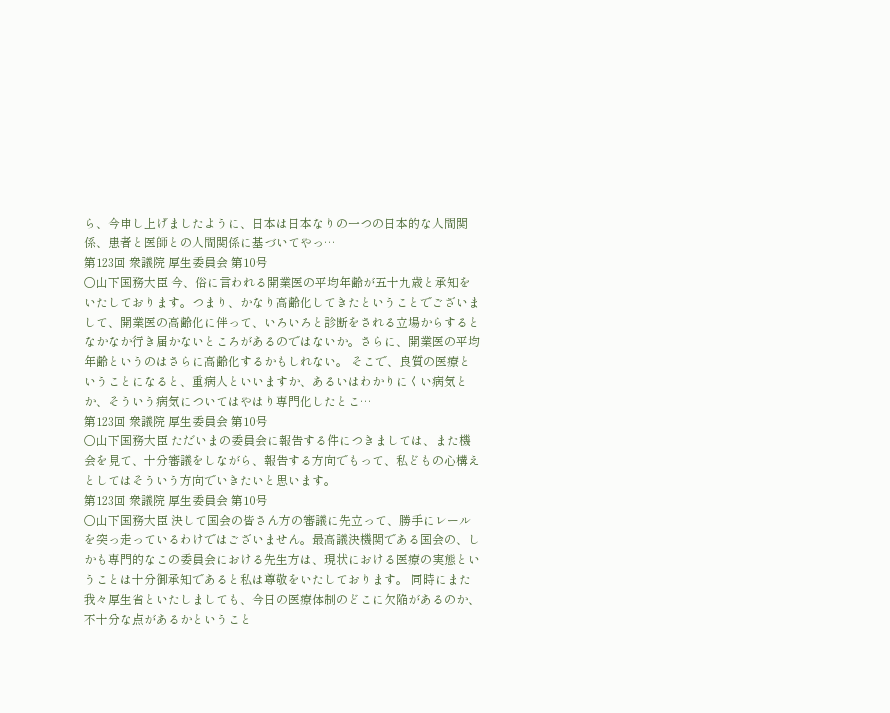ら、今申し上げましたように、日本は日本なりの一つの日本的な人間関係、患者と医師との人間関係に基づいてやっ…
第123回 衆議院 厚生委員会 第10号
○山下国務大臣 今、俗に言われる開業医の平均年齢が五十九歳と承知をいたしております。つまり、かなり高齢化してきたということでございまして、開業医の高齢化に伴って、いろいろと診断をされる立場からするとなかなか行き届かないところがあるのではないか。さらに、開業医の平均年齢というのはさらに高齢化するかもしれない。 そこで、良質の医療ということになると、重病人といいますか、あるいはわかりにくい病気とか、そういう病気についてはやはり専門化したとこ…
第123回 衆議院 厚生委員会 第10号
○山下国務大臣 ただいまの委員会に報告する件につきましては、また機会を見て、十分審議をしながら、報告する方向でもって、私どもの心構えとしてはそういう方向でいきたいと思います。
第123回 衆議院 厚生委員会 第10号
○山下国務大臣 決して国会の皆さん方の審議に先立って、勝手にレールを突っ走っているわけではございません。最高議決機関である国会の、しかも専門的なこの委員会における先生方は、現状における医療の実態ということは十分御承知であると私は尊敬をいたしております。 同時にまた我々厚生省といたしましても、今日の医療体制のどこに欠陥があるのか、不十分な点があるかということ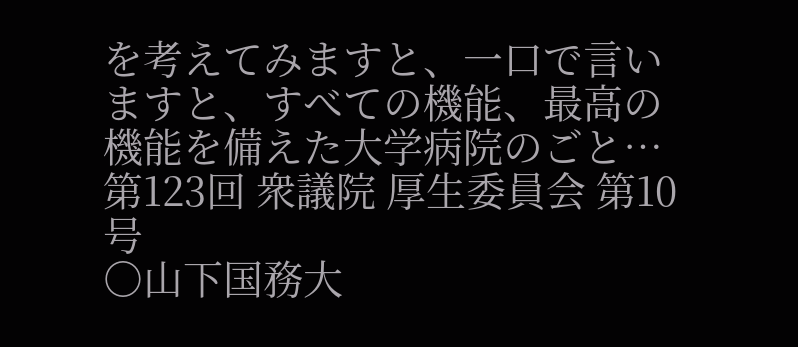を考えてみますと、一口で言いますと、すべての機能、最高の機能を備えた大学病院のごと…
第123回 衆議院 厚生委員会 第10号
○山下国務大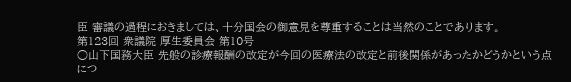臣 審議の過程におきましては、十分国会の御意見を尊重することは当然のことであります。
第123回 衆議院 厚生委員会 第10号
○山下国務大臣 先般の診療報酬の改定が今回の医療法の改定と前後関係があったかどうかという点につ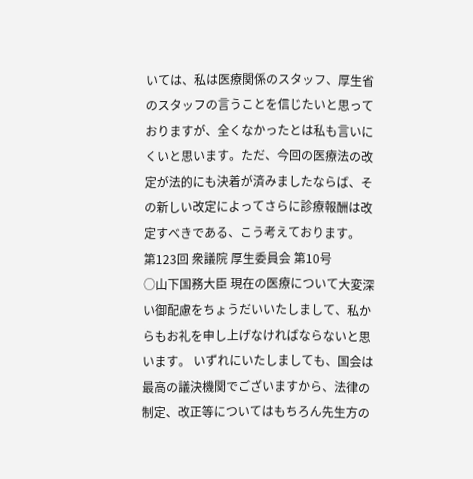いては、私は医療関係のスタッフ、厚生省のスタッフの言うことを信じたいと思っておりますが、全くなかったとは私も言いにくいと思います。ただ、今回の医療法の改定が法的にも決着が済みましたならば、その新しい改定によってさらに診療報酬は改定すべきである、こう考えております。
第123回 衆議院 厚生委員会 第10号
○山下国務大臣 現在の医療について大変深い御配慮をちょうだいいたしまして、私からもお礼を申し上げなければならないと思います。 いずれにいたしましても、国会は最高の議決機関でございますから、法律の制定、改正等についてはもちろん先生方の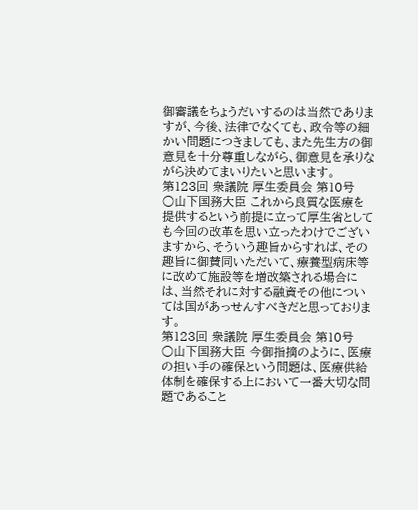御審議をちょうだいするのは当然でありますが、今後、法律でなくても、政令等の細かい問題につきましても、また先生方の御意見を十分尊重しながら、御意見を承りながら決めてまいりたいと思います。
第123回 衆議院 厚生委員会 第10号
○山下国務大臣 これから良質な医療を提供するという前提に立って厚生省としても今回の改革を思い立ったわけでございますから、そういう趣旨からすれば、その趣旨に御賛同いただいて、療養型病床等に改めて施設等を増改築される場合には、当然それに対する融資その他については国があっせんすべきだと思っております。
第123回 衆議院 厚生委員会 第10号
○山下国務大臣 今御指摘のように、医療の担い手の確保という問題は、医療供給体制を確保する上において一番大切な問題であること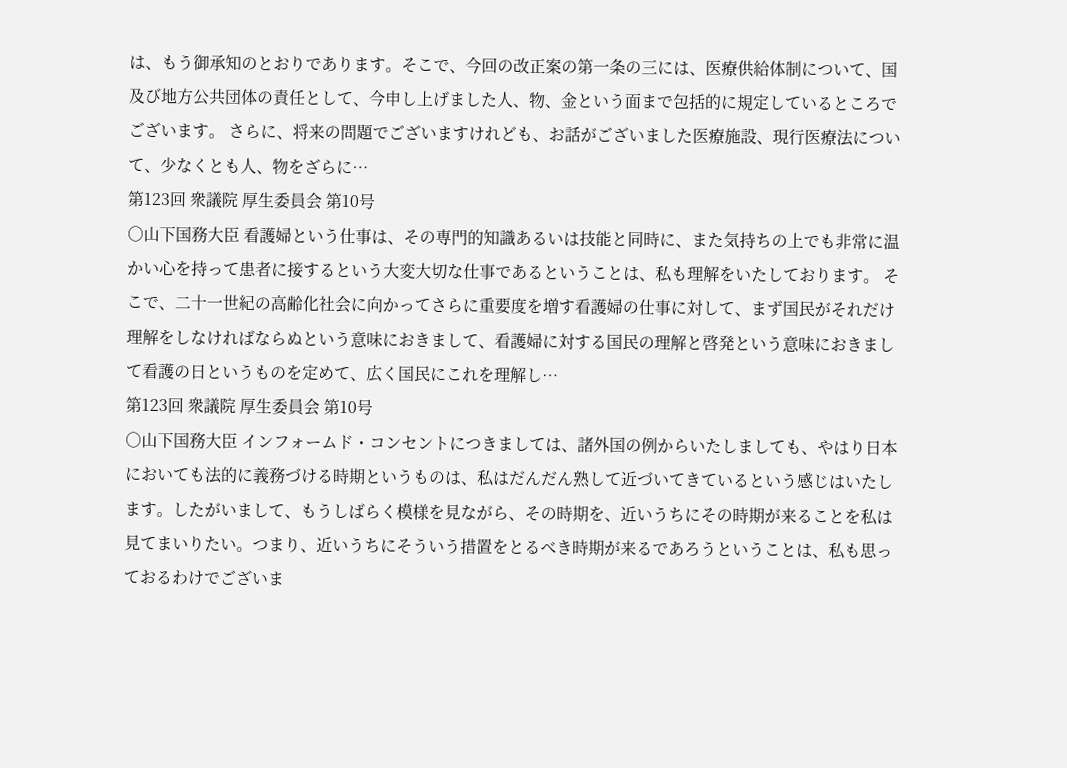は、もう御承知のとおりであります。そこで、今回の改正案の第一条の三には、医療供給体制について、国及び地方公共団体の責任として、今申し上げました人、物、金という面まで包括的に規定しているところでございます。 さらに、将来の問題でございますけれども、お話がございました医療施設、現行医療法について、少なくとも人、物をざらに…
第123回 衆議院 厚生委員会 第10号
○山下国務大臣 看護婦という仕事は、その専門的知識あるいは技能と同時に、また気持ちの上でも非常に温かい心を持って患者に接するという大変大切な仕事であるということは、私も理解をいたしております。 そこで、二十一世紀の高齢化社会に向かってさらに重要度を増す看護婦の仕事に対して、まず国民がそれだけ理解をしなければならぬという意味におきまして、看護婦に対する国民の理解と啓発という意味におきまして看護の日というものを定めて、広く国民にこれを理解し…
第123回 衆議院 厚生委員会 第10号
○山下国務大臣 インフォームド・コンセントにつきましては、諸外国の例からいたしましても、やはり日本においても法的に義務づける時期というものは、私はだんだん熟して近づいてきているという感じはいたします。したがいまして、もうしばらく模様を見ながら、その時期を、近いうちにその時期が来ることを私は見てまいりたい。つまり、近いうちにそういう措置をとるべき時期が来るであろうということは、私も思っておるわけでございま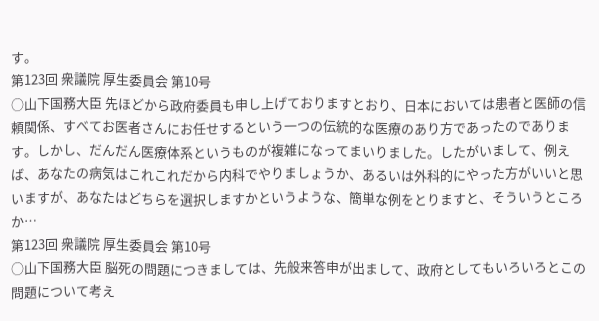す。
第123回 衆議院 厚生委員会 第10号
○山下国務大臣 先ほどから政府委員も申し上げておりますとおり、日本においては患者と医師の信頼関係、すべてお医者さんにお任せするという一つの伝統的な医療のあり方であったのであります。しかし、だんだん医療体系というものが複雑になってまいりました。したがいまして、例えば、あなたの病気はこれこれだから内科でやりましょうか、あるいは外科的にやった方がいいと思いますが、あなたはどちらを選択しますかというような、簡単な例をとりますと、そういうところか…
第123回 衆議院 厚生委員会 第10号
○山下国務大臣 脳死の問題につきましては、先般来答申が出まして、政府としてもいろいろとこの問題について考え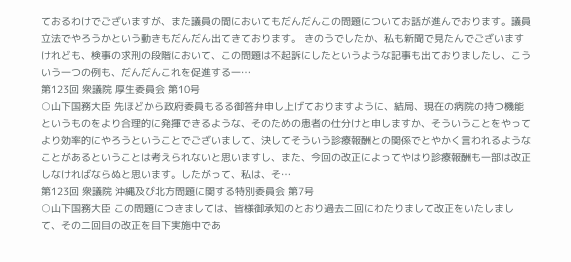ておるわけでございますが、また議員の間においてもだんだんこの問題についてお話が進んでおります。議員立法でやろうかという動きもだんだん出てきております。 きのうでしたか、私も新聞で見たんでございますけれども、検事の求刑の段階において、この問題は不起訴にしたというような記事も出ておりましたし、こういう一つの例も、だんだんこれを促進する一…
第123回 衆議院 厚生委員会 第10号
○山下国務大臣 先ほどから政府委員もるる御答弁申し上げておりますように、結局、現在の病院の持つ機能というものをより合理的に発揮できるような、そのための患者の仕分けと申しますか、そういうことをやってより効率的にやろうということでございまして、決してそういう診療報酬との関係でとやかく言われるようなことがあるということは考えられないと思いますし、また、今回の改正によってやはり診療報酬も一部は改正しなければならぬと思います。したがって、私は、そ…
第123回 衆議院 沖縄及び北方問題に関する特別委員会 第7号
○山下国務大臣 この問題につきましては、皆様御承知のとおり過去二回にわたりまして改正をいたしまして、その二回目の改正を目下実施中であ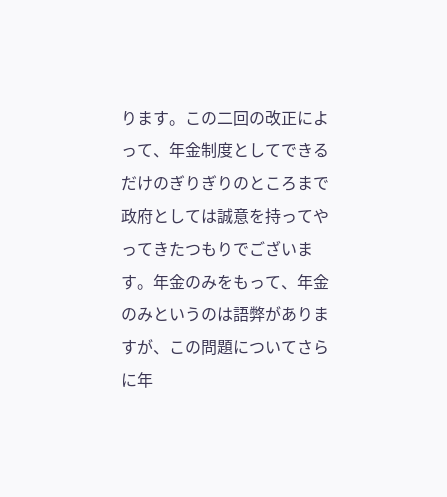ります。この二回の改正によって、年金制度としてできるだけのぎりぎりのところまで政府としては誠意を持ってやってきたつもりでございます。年金のみをもって、年金のみというのは語弊がありますが、この問題についてさらに年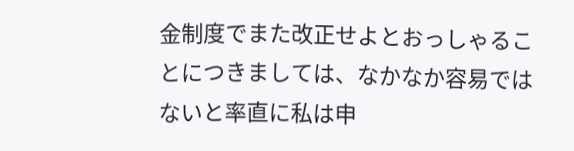金制度でまた改正せよとおっしゃることにつきましては、なかなか容易ではないと率直に私は申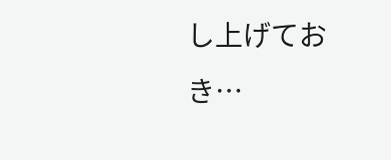し上げておき…